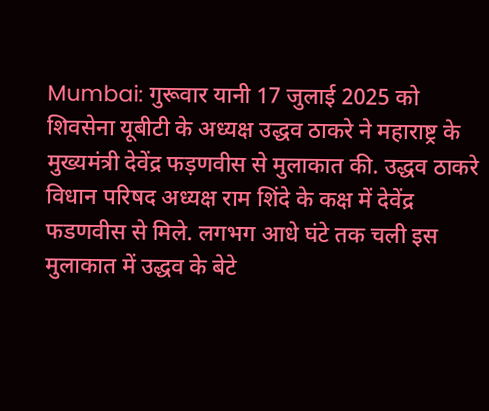Mumbai: गुरूवार यानी 17 जुलाई 2025 को शिवसेना यूबीटी के अध्यक्ष उद्धव ठाकरे ने महाराष्ट्र के मुख्यमंत्री देवेंद्र फड़णवीस से मुलाकात की. उद्धव ठाकरे विधान परिषद अध्यक्ष राम शिंदे के कक्ष में देवेंद्र फडणवीस से मिले. लगभग आधे घंटे तक चली इस मुलाकात में उद्धव के बेटे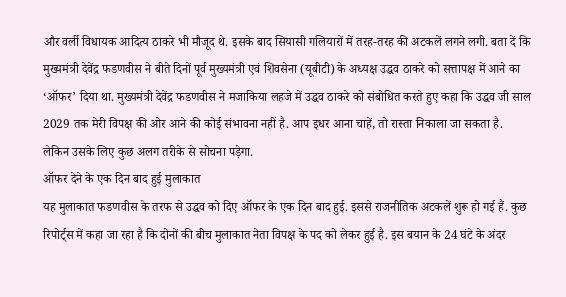और वर्ली विधायक आदित्य ठाकरे भी मौजूद थे. इसके बाद सियासी गलियारों में तरह-तरह की अटकलें लगने लगी. बता दें कि मुख्यमंत्री देवेंद्र फडणवीस ने बीते दिनों पूर्व मुख्यमंत्री एवं शिवसेना (यूबीटी) के अध्यक्ष उद्धव ठाकरे को सत्तापक्ष में आने का ‘ऑफर’ दिया था. मुख्यमंत्री देवेंद्र फडणवीस ने मजाकिया लहजे में उद्धव ठाकरे को संबोधित करते हुए कहा कि उद्धव जी साल 2029 तक मेरी विपक्ष की ओर आने की कोई संभावना नहीं है. आप इधर आना चाहें, तो रास्ता निकाला जा सकता है. लेकिन उसके लिए कुछ अलग तरीके से सोचना पड़ेगा.
ऑफर देने के एक दिन बाद हुई मुलाकात
यह मुलाकात फडणवीस के तरफ से उद्धव को दिए ऑफर के एक दिन बाद हुई. इससे राजनीतिक अटकलें शुरू हो गई हैं. कुछ रिपोर्ट्स में कहा जा रहा है कि दोनों की बीच मुलाकात नेता विपक्ष के पद को लेकर हुई है. इस बयान के 24 घंटे के अंदर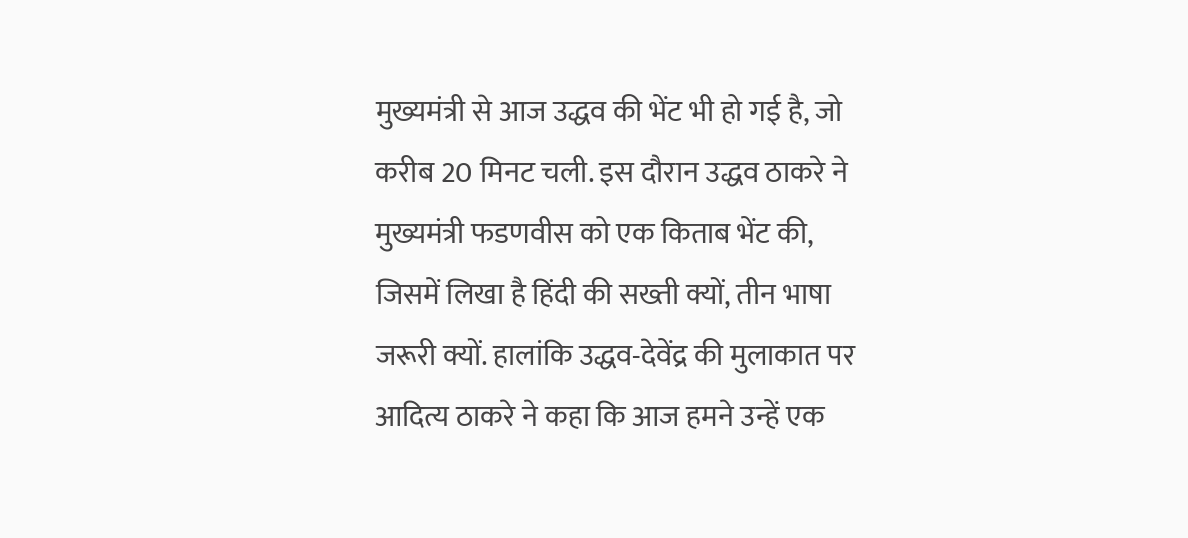मुख्यमंत्री से आज उद्धव की भेंट भी हो गई है, जो करीब 20 मिनट चली. इस दौरान उद्धव ठाकरे ने मुख्यमंत्री फडणवीस को एक किताब भेंट की, जिसमें लिखा है हिंदी की सख्ती क्यों, तीन भाषा जरूरी क्यों. हालांकि उद्धव-देवेंद्र की मुलाकात पर आदित्य ठाकरे ने कहा कि आज हमने उन्हें एक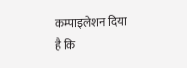कम्पाइलेशन दिया है कि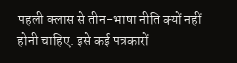पहली क्लास से तीन-भाषा नीति क्यों नहीं होनी चाहिए. इसे कई पत्रकारों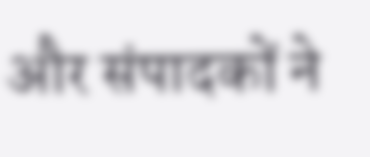और संपादकों ने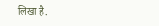लिखा है.